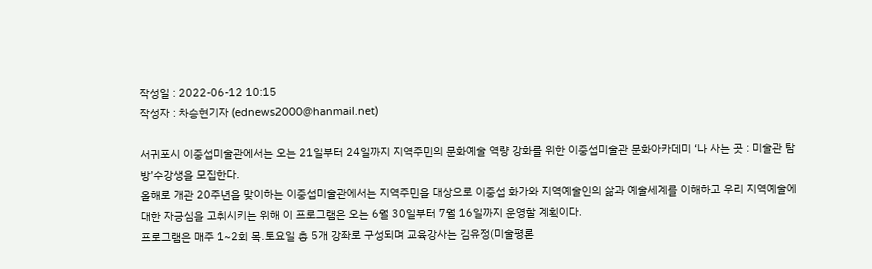작성일 : 2022-06-12 10:15
작성자 : 차승현기자 (ednews2000@hanmail.net)

서귀포시 이중섭미술관에서는 오는 21일부터 24일까지 지역주민의 문화예술 역량 강화를 위한 이중섭미술관 문화아카데미 ‘나 사는 곳 : 미술관 탐방’수강생을 모집한다.
올해로 개관 20주년을 맞이하는 이중섭미술관에서는 지역주민을 대상으로 이중섭 화가와 지역예술인의 삶과 예술세계를 이해하고 우리 지역예술에 대한 자긍심을 고취시키는 위해 이 프로그램은 오는 6월 30일부터 7월 16일까지 운영할 계획이다.
프로그램은 매주 1~2회 목․토요일 총 5개 강좌로 구성되며 교육강사는 김유정(미술평론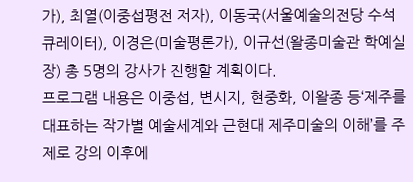가), 최열(이중섭평전 저자), 이동국(서울예술의전당 수석큐레이터), 이경은(미술평론가), 이규선(왈종미술관 학예실장) 총 5명의 강사가 진행할 계획이다.
프로그램 내용은 이중섭, 변시지, 현중화, 이왈종 등‘제주를 대표하는 작가별 예술세계와 근현대 제주미술의 이해’를 주제로 강의 이후에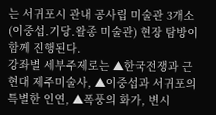는 서귀포시 관내 공사립 미술관 3개소(이중섭․기당․왈종 미술관) 현장 탐방이 함께 진행된다.
강좌별 세부주제로는 ▲한국전쟁과 근현대 제주미술사, ▲이중섭과 서귀포의 특별한 인연, ▲폭풍의 화가, 변시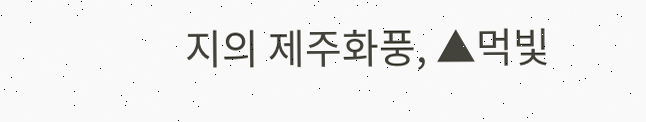지의 제주화풍, ▲먹빛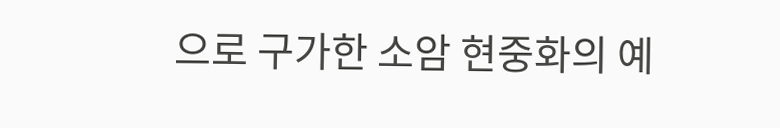으로 구가한 소암 현중화의 예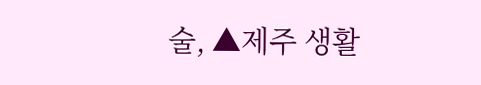술, ▲제주 생활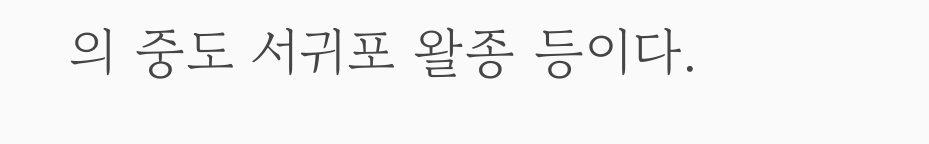의 중도 서귀포 왈종 등이다.